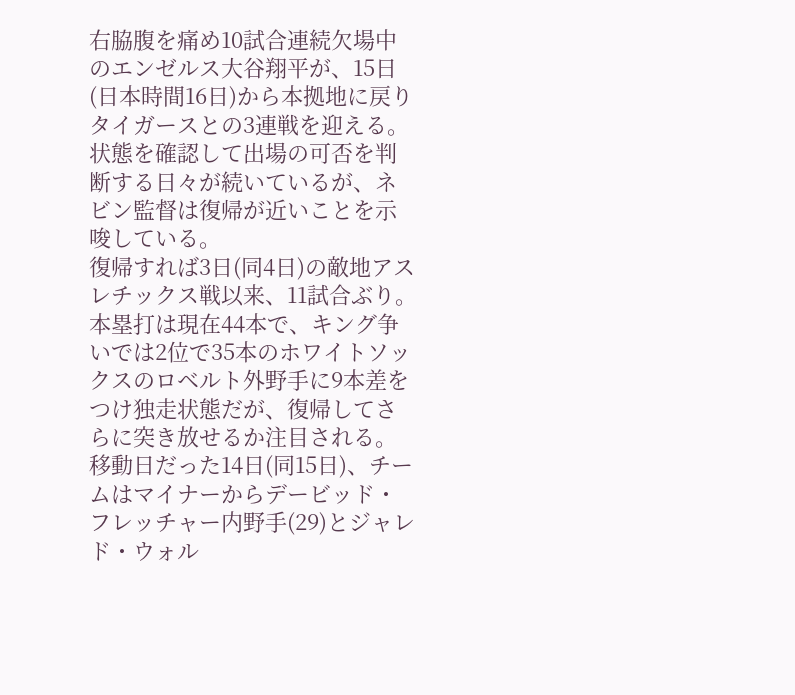右脇腹を痛め10試合連続欠場中のエンゼルス大谷翔平が、15日(日本時間16日)から本拠地に戻りタイガースとの3連戦を迎える。状態を確認して出場の可否を判断する日々が続いているが、ネビン監督は復帰が近いことを示唆している。
復帰すれば3日(同4日)の敵地アスレチックス戦以来、11試合ぶり。本塁打は現在44本で、キング争いでは2位で35本のホワイトソックスのロベルト外野手に9本差をつけ独走状態だが、復帰してさらに突き放せるか注目される。
移動日だった14日(同15日)、チームはマイナーからデービッド・フレッチャー内野手(29)とジャレド・ウォル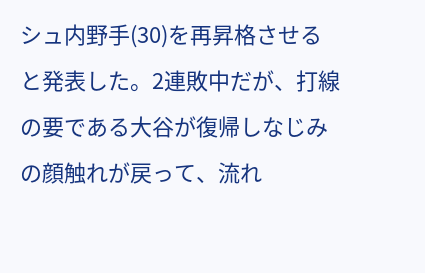シュ内野手(30)を再昇格させると発表した。2連敗中だが、打線の要である大谷が復帰しなじみの顔触れが戻って、流れ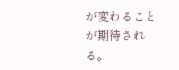が変わることが期待される。